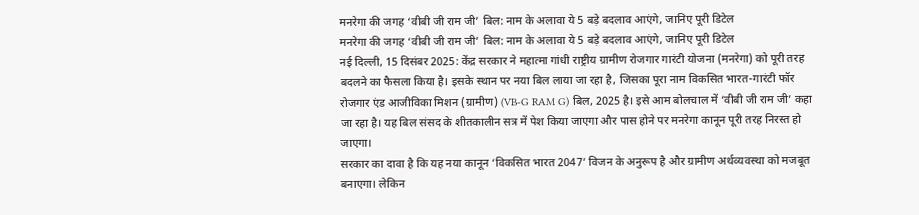मनरेगा की जगह ‘वीबी जी राम जी’ बिल: नाम के अलावा ये 5 बड़े बदलाव आएंगे, जानिए पूरी डिटेल
मनरेगा की जगह ‘वीबी जी राम जी’ बिल: नाम के अलावा ये 5 बड़े बदलाव आएंगे, जानिए पूरी डिटेल
नई दिल्ली, 15 दिसंबर 2025: केंद्र सरकार ने महात्मा गांधी राष्ट्रीय ग्रामीण रोजगार गारंटी योजना (मनरेगा) को पूरी तरह बदलने का फैसला किया है। इसके स्थान पर नया बिल लाया जा रहा है, जिसका पूरा नाम विकसित भारत-गारंटी फॉर रोजगार एंड आजीविका मिशन (ग्रामीण) (VB-G RAM G) बिल, 2025 है। इसे आम बोलचाल में ‘वीबी जी राम जी’ कहा जा रहा है। यह बिल संसद के शीतकालीन सत्र में पेश किया जाएगा और पास होने पर मनरेगा कानून पूरी तरह निरस्त हो जाएगा।
सरकार का दावा है कि यह नया कानून ‘विकसित भारत 2047’ विजन के अनुरूप है और ग्रामीण अर्थव्यवस्था को मजबूत बनाएगा। लेकिन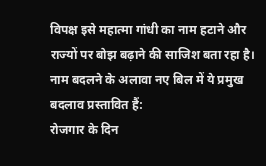विपक्ष इसे महात्मा गांधी का नाम हटाने और राज्यों पर बोझ बढ़ाने की साजिश बता रहा है। नाम बदलने के अलावा नए बिल में ये प्रमुख बदलाव प्रस्तावित हैं:
रोजगार के दिन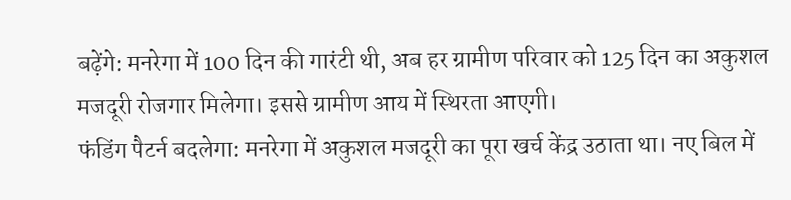बढ़ेंगे: मनरेगा में 100 दिन की गारंटी थी, अब हर ग्रामीण परिवार को 125 दिन का अकुशल मजदूरी रोजगार मिलेगा। इससे ग्रामीण आय में स्थिरता आएगी।
फंडिंग पैटर्न बदलेगा: मनरेगा में अकुशल मजदूरी का पूरा खर्च केंद्र उठाता था। नए बिल में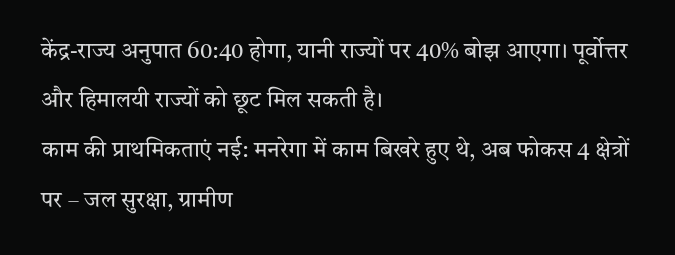केंद्र-राज्य अनुपात 60:40 होगा, यानी राज्यों पर 40% बोझ आएगा। पूर्वोत्तर और हिमालयी राज्यों को छूट मिल सकती है।
काम की प्राथमिकताएं नई: मनरेगा में काम बिखरे हुए थे, अब फोकस 4 क्षेत्रों पर – जल सुरक्षा, ग्रामीण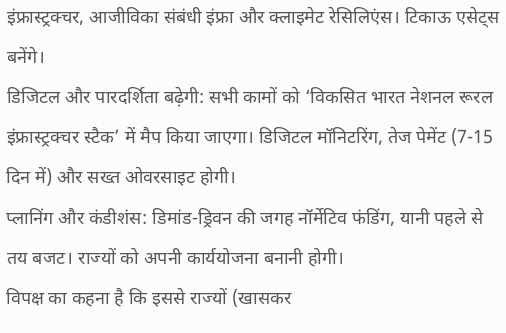इंफ्रास्ट्रक्चर, आजीविका संबंधी इंफ्रा और क्लाइमेट रेसिलिएंस। टिकाऊ एसेट्स बनेंगे।
डिजिटल और पारदर्शिता बढ़ेगी: सभी कामों को ‘विकसित भारत नेशनल रूरल इंफ्रास्ट्रक्चर स्टैक’ में मैप किया जाएगा। डिजिटल मॉनिटरिंग, तेज पेमेंट (7-15 दिन में) और सख्त ओवरसाइट होगी।
प्लानिंग और कंडीशंस: डिमांड-ड्रिवन की जगह नॉर्मेटिव फंडिंग, यानी पहले से तय बजट। राज्यों को अपनी कार्ययोजना बनानी होगी।
विपक्ष का कहना है कि इससे राज्यों (खासकर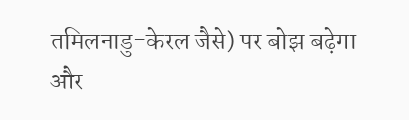तमिलनाडु-केरल जैसे) पर बोझ बढ़ेगा और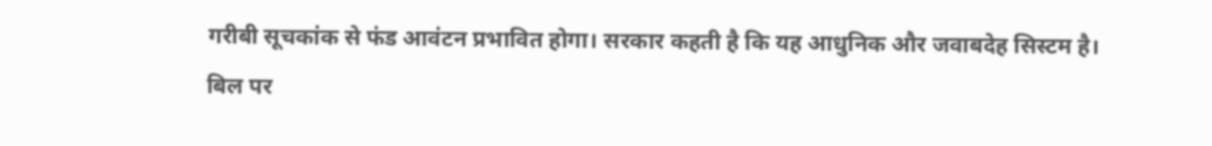गरीबी सूचकांक से फंड आवंटन प्रभावित होगा। सरकार कहती है कि यह आधुनिक और जवाबदेह सिस्टम है। बिल पर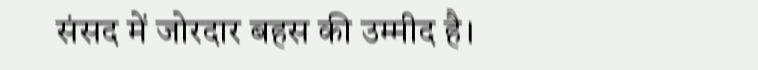संसद में जोरदार बहस की उम्मीद है।